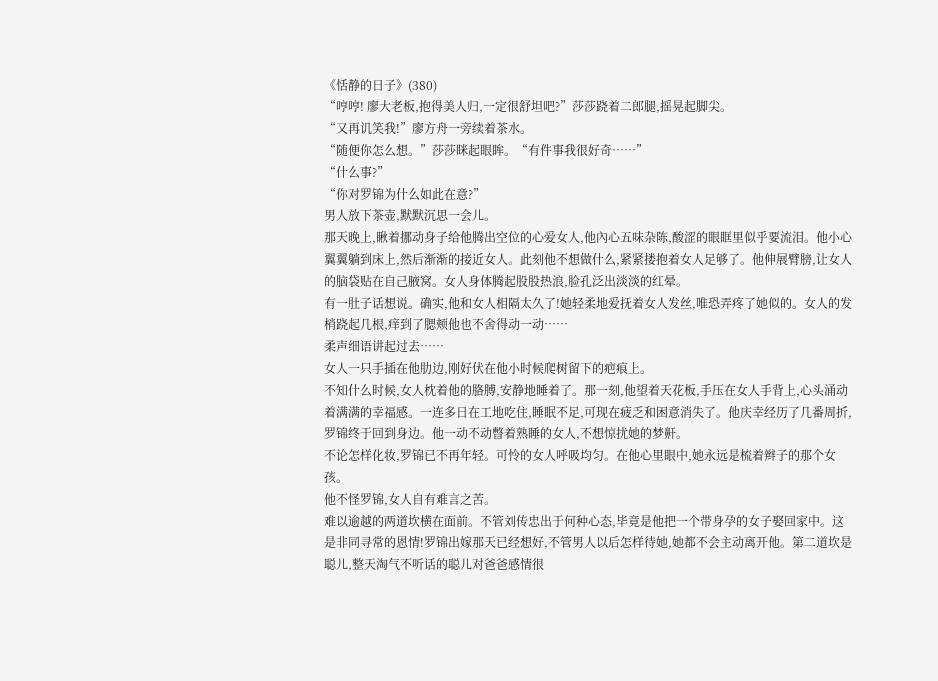《恬静的日子》(380)
“哼哼! 廖大老板,抱得美人归,一定很舒坦吧?”莎莎跷着二郎腿,摇晃起脚尖。
“又再讥笑我!”廖方舟一旁续着茶水。
“随便你怎么想。”莎莎眯起眼眸。“有件事我很好奇……”
“什么事?”
“你对罗锦为什么如此在意?”
男人放下茶壶,默默沉思一会儿。
那天晚上,瞅着挪动身子给他腾出空位的心爱女人,他內心五味杂陈,酸涩的眼眶里似乎要流泪。他小心翼翼躺到床上,然后渐渐的接近女人。此刻他不想做什么,紧紧搂抱着女人足够了。他伸展臂膀,让女人的脑袋贴在自己腋窝。女人身体腾起股股热浪,脸孔泛出淡淡的红晕。
有一肚子话想说。确实,他和女人相隔太久了!她轻柔地爱抚着女人发丝,唯恐弄疼了她似的。女人的发梢跷起几根,痒到了腮颊他也不舍得动一动……
柔声细语讲起过去……
女人一只手插在他肋边,刚好伏在他小时候爬树留下的疤痕上。
不知什么时候,女人枕着他的胳膊,安静地睡着了。那一刻,他望着天花板,手压在女人手背上,心头涌动着满满的幸福感。一连多日在工地吃住,睡眠不足,可现在疲乏和困意消失了。他庆幸经历了几番周折,罗锦终于回到身边。他一动不动暼着熟睡的女人,不想惊扰她的梦鼾。
不论怎样化妆,罗锦已不再年轻。可怜的女人呼吸均匀。在他心里眼中,她永远是梳着辫子的那个女孩。
他不怪罗锦,女人自有难言之苦。
难以逾越的两道坎横在面前。不管刘传忠出于何种心态,毕竟是他把一个带身孕的女子娶回家中。这是非同寻常的恩情!罗锦出嫁那天已经想好,不管男人以后怎样待她,她都不会主动离开他。第二道坎是聪儿,整天淘气不听话的聪儿对爸爸感情很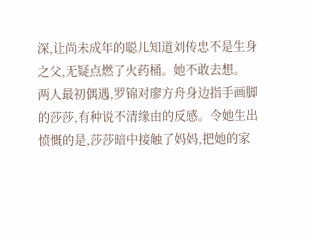深,让尚未成年的聪儿知道刘传忠不是生身之父,无疑点燃了火药桶。她不敢去想。
两人最初偶遇,罗锦对廖方舟身边指手画脚的莎莎,有种说不清缘由的反感。令她生出愤慨的是,莎莎暗中接触了妈妈,把她的家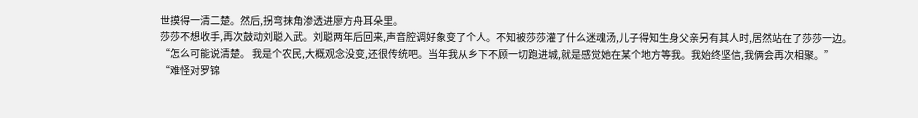世摸得一清二楚。然后,拐弯抹角渗透进廖方舟耳朵里。
莎莎不想收手,再次鼓动刘聪入武。刘聪两年后回来,声音腔调好象变了个人。不知被莎莎灌了什么迷魂汤,儿子得知生身父亲另有其人时,居然站在了莎莎一边。
“怎么可能说清楚。 我是个农民,大概观念没变,还很传统吧。当年我从乡下不顾一切跑进城,就是感觉她在某个地方等我。我始终坚信,我俩会再次相聚。”
“难怪对罗锦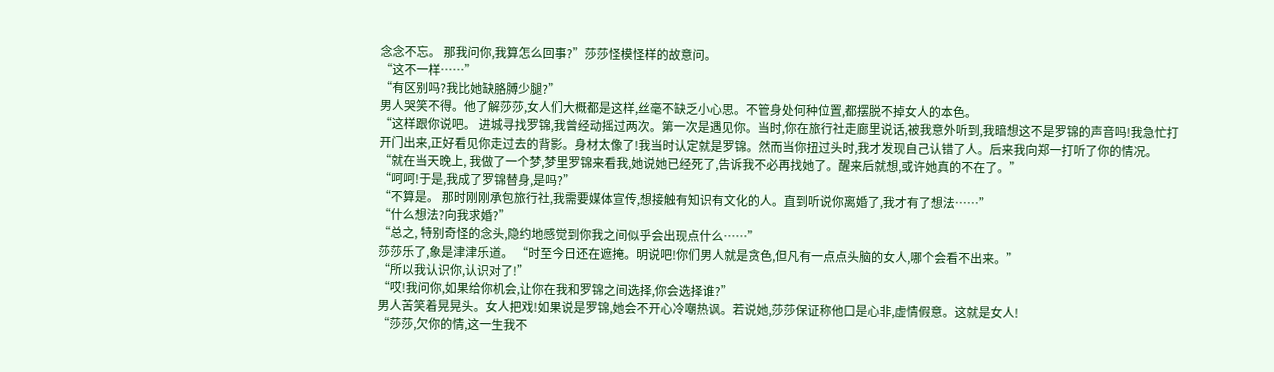念念不忘。 那我问你,我算怎么回事?”莎莎怪模怪样的故意问。
“这不一样……”
“有区别吗?我比她缺胳膊少腿?”
男人哭笑不得。他了解莎莎,女人们大概都是这样,丝毫不缺乏小心思。不管身处何种位置,都摆脱不掉女人的本色。
“这样跟你说吧。 进城寻找罗锦,我曾经动摇过两次。第一次是遇见你。当时,你在旅行社走廊里说话,被我意外听到,我暗想这不是罗锦的声音吗!我急忙打开门出来,正好看见你走过去的背影。身材太像了!我当时认定就是罗锦。然而当你扭过头时,我才发现自己认错了人。后来我向郑一打听了你的情况。
“就在当天晚上, 我做了一个梦,梦里罗锦来看我,她说她已经死了,告诉我不必再找她了。醒来后就想,或许她真的不在了。”
“呵呵!于是,我成了罗锦替身,是吗?”
“不算是。 那时刚刚承包旅行社,我需要媒体宣传,想接触有知识有文化的人。直到听说你离婚了,我才有了想法……”
“什么想法?向我求婚?”
“总之, 特别奇怪的念头,隐约地感觉到你我之间似乎会出现点什么……”
莎莎乐了,象是津津乐道。 “时至今日还在遮掩。明说吧!你们男人就是贪色,但凡有一点点头脑的女人,哪个会看不出来。”
“所以我认识你,认识对了!”
“哎!我问你,如果给你机会,让你在我和罗锦之间选择,你会选择谁?”
男人苦笑着晃晃头。女人把戏!如果说是罗锦,她会不开心冷嘲热讽。若说她,莎莎保证称他口是心非,虚情假意。这就是女人!
“莎莎,欠你的情,这一生我不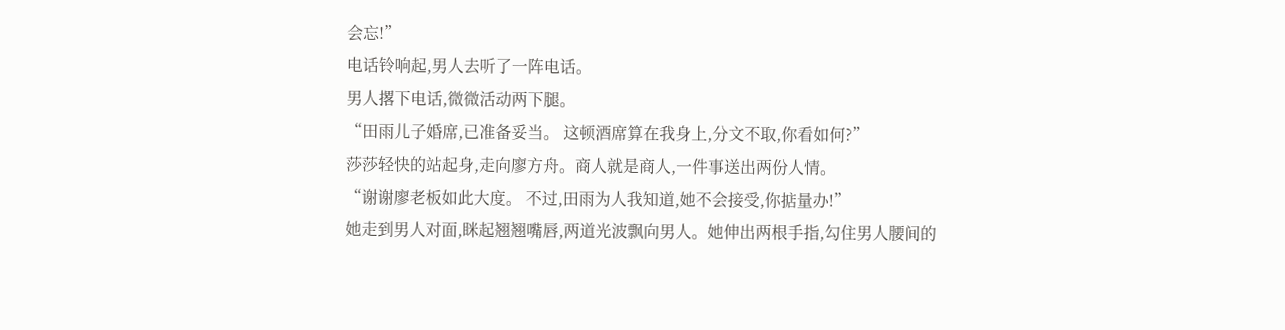会忘!”
电话铃响起,男人去听了一阵电话。
男人撂下电话,微微活动两下腿。
“田雨儿子婚席,已准备妥当。 这顿酒席算在我身上,分文不取,你看如何?”
莎莎轻快的站起身,走向廖方舟。商人就是商人,一件事送出两份人情。
“谢谢廖老板如此大度。 不过,田雨为人我知道,她不会接受,你掂量办!”
她走到男人对面,眯起翘翘嘴唇,两道光波飘向男人。她伸出两根手指,勾住男人腰间的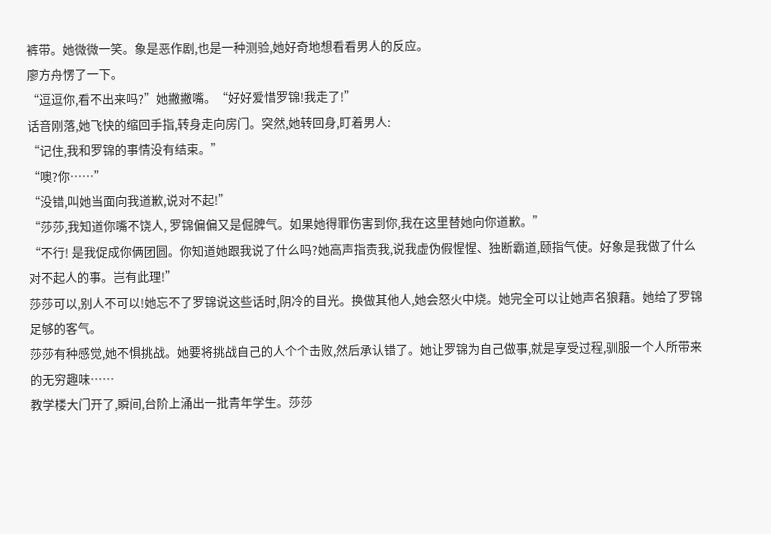裤带。她微微一笑。象是恶作剧,也是一种测验,她好奇地想看看男人的反应。
廖方舟愣了一下。
“逗逗你,看不出来吗?”她撇撇嘴。“好好爱惜罗锦!我走了!”
话音刚落,她飞快的缩回手指,转身走向房门。突然,她转回身,盯着男人:
“记住,我和罗锦的事情没有结束。”
“噢?你……”
“没错,叫她当面向我道歉,说对不起!”
“莎莎,我知道你嘴不饶人, 罗锦偏偏又是倔脾气。如果她得罪伤害到你,我在这里替她向你道歉。”
“不行! 是我促成你俩团圆。你知道她跟我说了什么吗?她高声指责我,说我虚伪假惺惺、独断霸道,颐指气使。好象是我做了什么对不起人的事。岂有此理!”
莎莎可以,别人不可以!她忘不了罗锦说这些话时,阴冷的目光。换做其他人,她会怒火中烧。她完全可以让她声名狼藉。她给了罗锦足够的客气。
莎莎有种感觉,她不惧挑战。她要将挑战自己的人个个击败,然后承认错了。她让罗锦为自己做事,就是享受过程,驯服一个人所带来的无穷趣味……
教学楼大门开了,瞬间,台阶上涌出一批青年学生。莎莎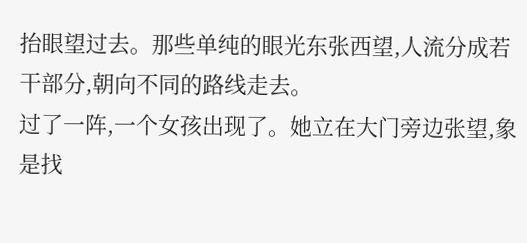抬眼望过去。那些单纯的眼光东张西望,人流分成若干部分,朝向不同的路线走去。
过了一阵,一个女孩出现了。她立在大门旁边张望,象是找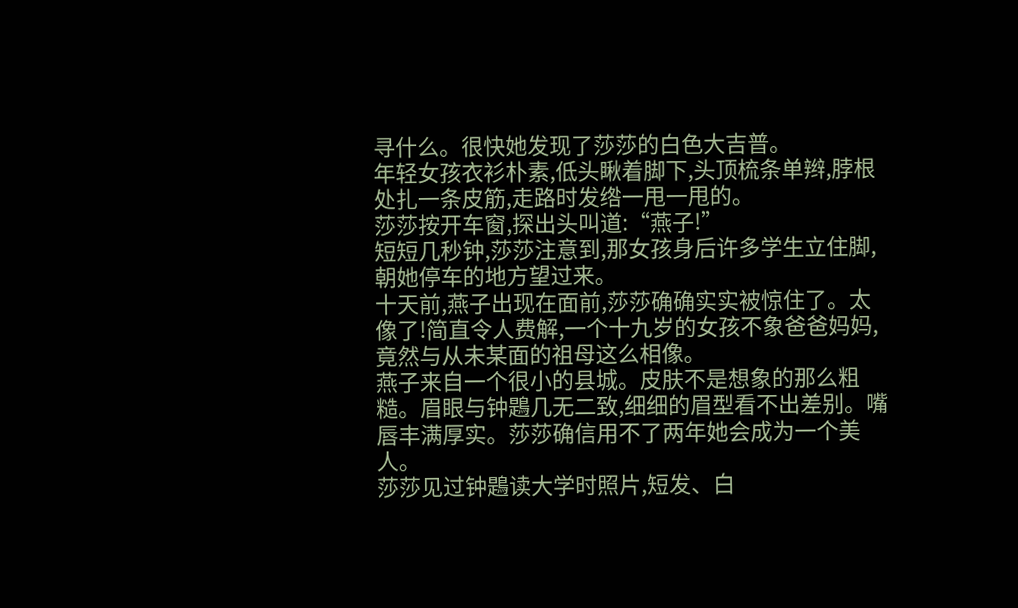寻什么。很快她发现了莎莎的白色大吉普。
年轻女孩衣衫朴素,低头瞅着脚下,头顶梳条单辫,脖根处扎一条皮筋,走路时发绺一甩一甩的。
莎莎按开车窗,探出头叫道:“燕子!”
短短几秒钟,莎莎注意到,那女孩身后许多学生立住脚,朝她停车的地方望过来。
十天前,燕子出现在面前,莎莎确确实实被惊住了。太像了!简直令人费解,一个十九岁的女孩不象爸爸妈妈,竟然与从未某面的祖母这么相像。
燕子来自一个很小的县城。皮肤不是想象的那么粗糙。眉眼与钟鶗几无二致,细细的眉型看不出差别。嘴唇丰满厚实。莎莎确信用不了两年她会成为一个美人。
莎莎见过钟鶗读大学时照片,短发、白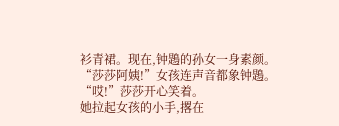衫青裙。现在,钟鶗的孙女一身素颜。
“莎莎阿姨!”女孩连声音都象钟鶗。
“哎!”莎莎开心笑着。
她拉起女孩的小手,撂在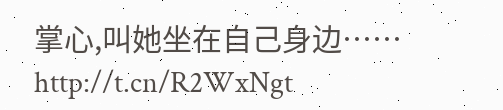掌心,叫她坐在自己身边…… http://t.cn/R2WxNgt